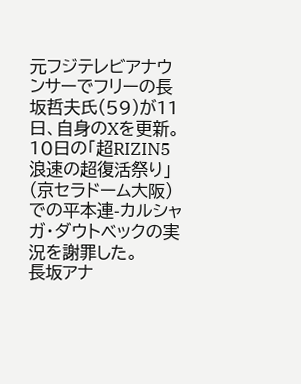元フジテレビアナウンサーでフリーの長坂哲夫氏(59)が11日、自身のXを更新。10日の「超RIZIN5 浪速の超復活祭り」(京セラドーム大阪)での平本連-カルシャガ・ダウトベックの実況を謝罪した。
長坂アナ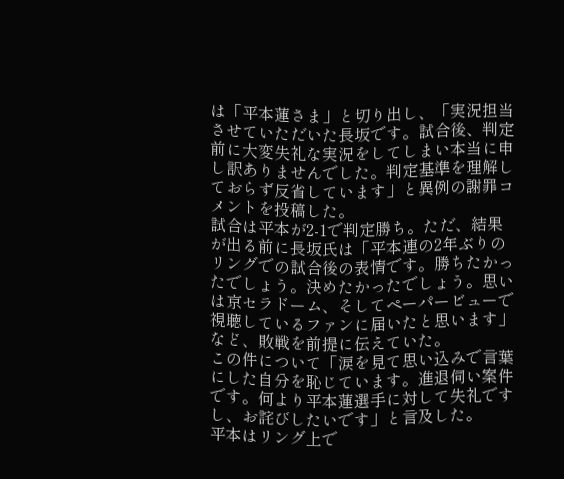は「平本蓮さま」と切り出し、「実況担当させていただいた長坂です。試合後、判定前に大変失礼な実況をしてしまい本当に申し訳ありませんでした。判定基準を理解しておらず反省しています」と異例の謝罪コメントを投稿した。
試合は平本が2-1で判定勝ち。ただ、結果が出る前に長坂氏は「平本連の2年ぶりのリングでの試合後の表情です。勝ちたかったでしょう。決めたかったでしょう。思いは京セラドーム、そしてペーパービューで視聴しているファンに届いたと思います」など、敗戦を前提に伝えていた。
この件について「涙を見て思い込みで言葉にした自分を恥じています。進退伺い案件です。何より平本蓮選手に対して失礼ですし、お詫びしたいです」と言及した。
平本はリング上で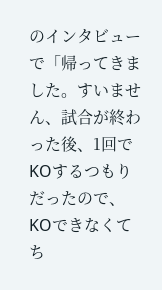のインタビューで「帰ってきました。すいません、試合が終わった後、1回でKOするつもりだったので、KOできなくてち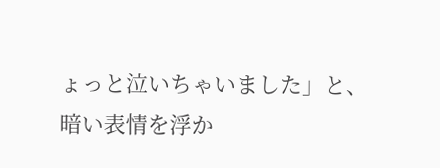ょっと泣いちゃいました」と、暗い表情を浮か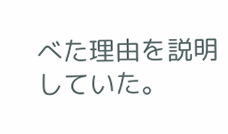べた理由を説明していた。